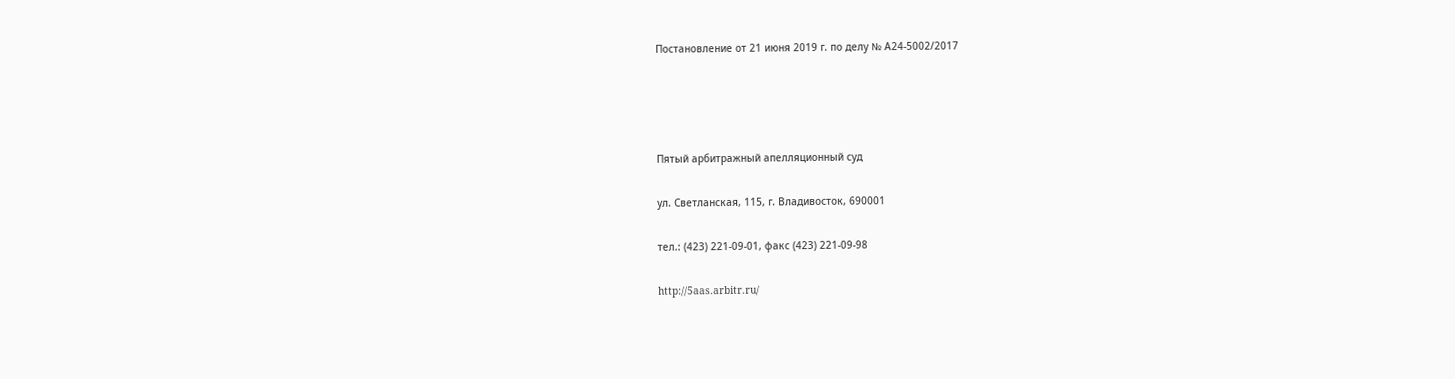Постановление от 21 июня 2019 г. по делу № А24-5002/2017




Пятый арбитражный апелляционный суд

ул. Светланская, 115, г. Владивосток, 690001

тел.: (423) 221-09-01, факс (423) 221-09-98

http://5aas.arbitr.ru/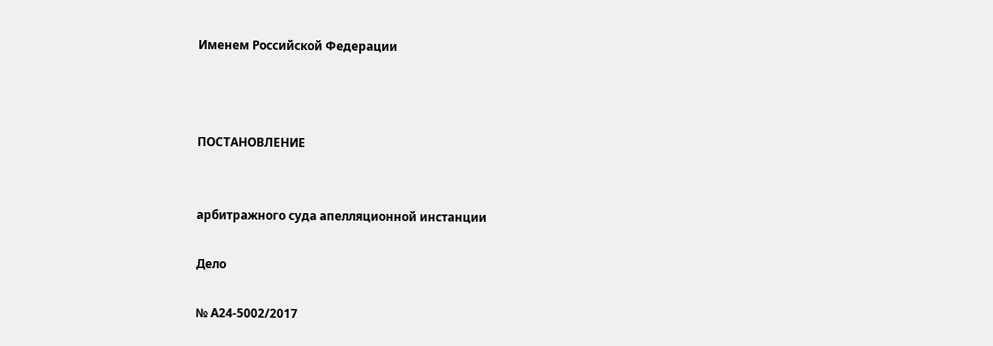Именем Российской Федерации



ПОСТАНОВЛЕНИЕ


арбитражного суда апелляционной инстанции

Дело

№ А24-5002/2017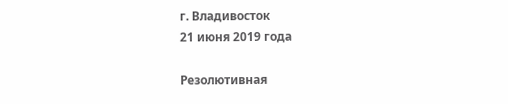г. Владивосток
21 июня 2019 года

Резолютивная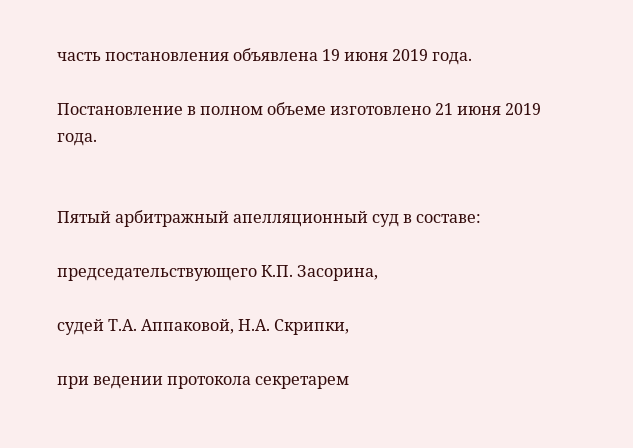часть постановления объявлена 19 июня 2019 года.

Постановление в полном объеме изготовлено 21 июня 2019 года.


Пятый арбитражный апелляционный суд в составе:

председательствующего К.П. Засорина,

судей Т.А. Аппаковой, Н.А. Скрипки,

при ведении протокола секретарем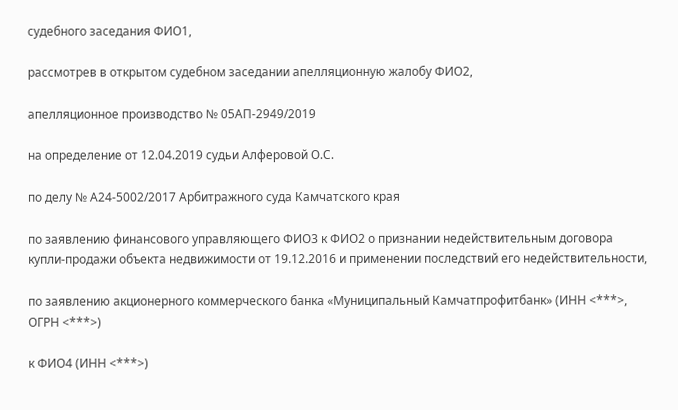судебного заседания ФИО1,

рассмотрев в открытом судебном заседании апелляционную жалобу ФИО2,

апелляционное производство № 05АП-2949/2019

на определение от 12.04.2019 судьи Алферовой О.С.

по делу № А24-5002/2017 Арбитражного суда Камчатского края

по заявлению финансового управляющего ФИО3 к ФИО2 о признании недействительным договора купли-продажи объекта недвижимости от 19.12.2016 и применении последствий его недействительности,

по заявлению акционерного коммерческого банка «Муниципальный Камчатпрофитбанк» (ИНН <***>, ОГРН <***>)

к ФИО4 (ИНН <***>)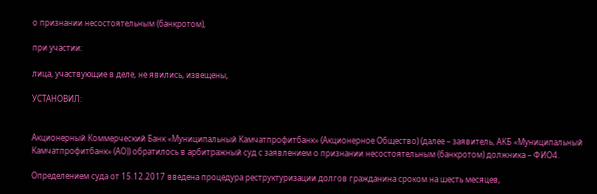о признании несостоятельным (банкротом),

при участии:

лица, участвующие в деле, не явились, извещены,

УСТАНОВИЛ:


Акционерный Коммерческий Банк «Муниципальный Камчатпрофитбанк» (Акционерное Общество) (далее – заявитель, АКБ «Муниципальный Камчатпрофитбанк» (АО)) обратилось в арбитражный суд с заявлением о признании несостоятельным (банкротом) должника – ФИО4.

Определением суда от 15.12.2017 введена процедура реструктуризации долгов гражданина сроком на шесть месяцев,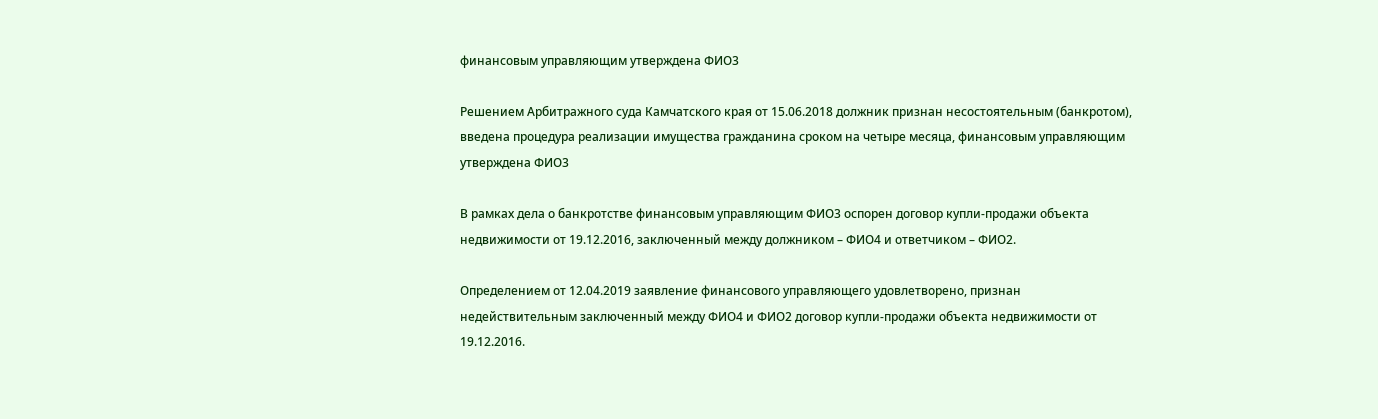финансовым управляющим утверждена ФИО3

Решением Арбитражного суда Камчатского края от 15.06.2018 должник признан несостоятельным (банкротом), введена процедура реализации имущества гражданина сроком на четыре месяца, финансовым управляющим утверждена ФИО3

В рамках дела о банкротстве финансовым управляющим ФИО3 оспорен договор купли-продажи объекта недвижимости от 19.12.2016, заключенный между должником – ФИО4 и ответчиком – ФИО2.

Определением от 12.04.2019 заявление финансового управляющего удовлетворено, признан недействительным заключенный между ФИО4 и ФИО2 договор купли-продажи объекта недвижимости от 19.12.2016.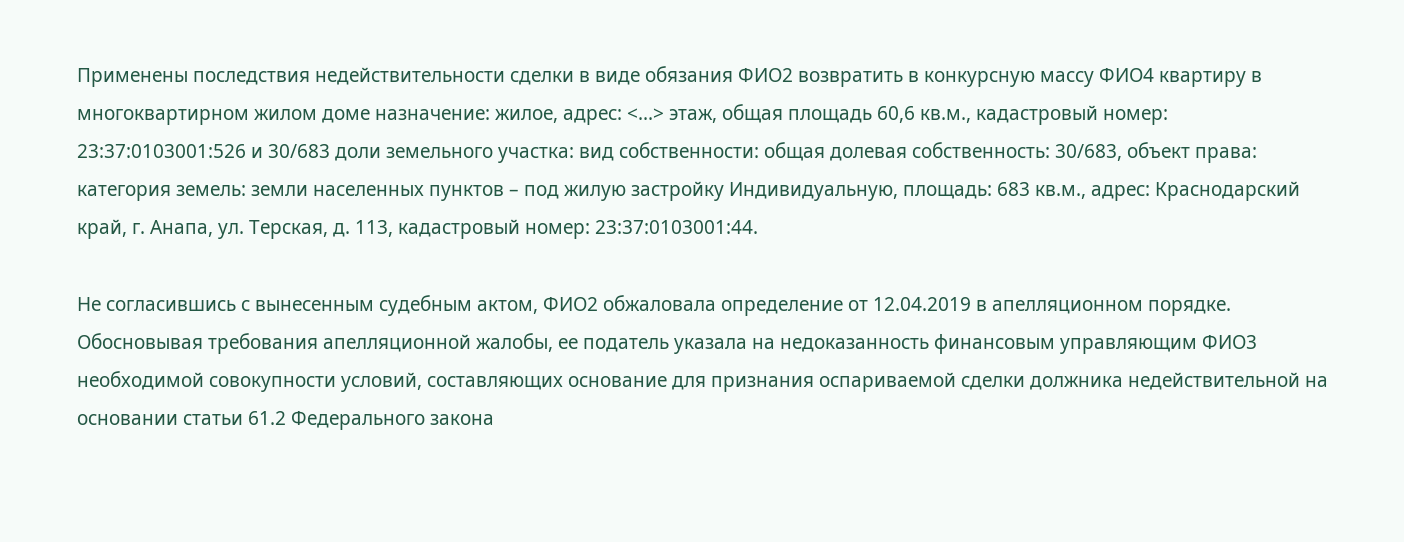Применены последствия недействительности сделки в виде обязания ФИО2 возвратить в конкурсную массу ФИО4 квартиру в многоквартирном жилом доме назначение: жилое, адрес: <...> этаж, общая площадь 60,6 кв.м., кадастровый номер: 23:37:0103001:526 и 30/683 доли земельного участка: вид собственности: общая долевая собственность: 30/683, объект права: категория земель: земли населенных пунктов – под жилую застройку Индивидуальную, площадь: 683 кв.м., адрес: Краснодарский край, г. Анапа, ул. Терская, д. 113, кадастровый номер: 23:37:0103001:44.

Не согласившись с вынесенным судебным актом, ФИО2 обжаловала определение от 12.04.2019 в апелляционном порядке. Обосновывая требования апелляционной жалобы, ее податель указала на недоказанность финансовым управляющим ФИО3 необходимой совокупности условий, составляющих основание для признания оспариваемой сделки должника недействительной на основании статьи 61.2 Федерального закона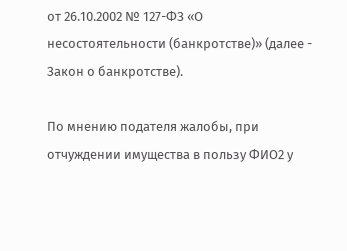от 26.10.2002 № 127-ФЗ «О несостоятельности (банкротстве)» (далее - Закон о банкротстве).

По мнению подателя жалобы, при отчуждении имущества в пользу ФИО2 у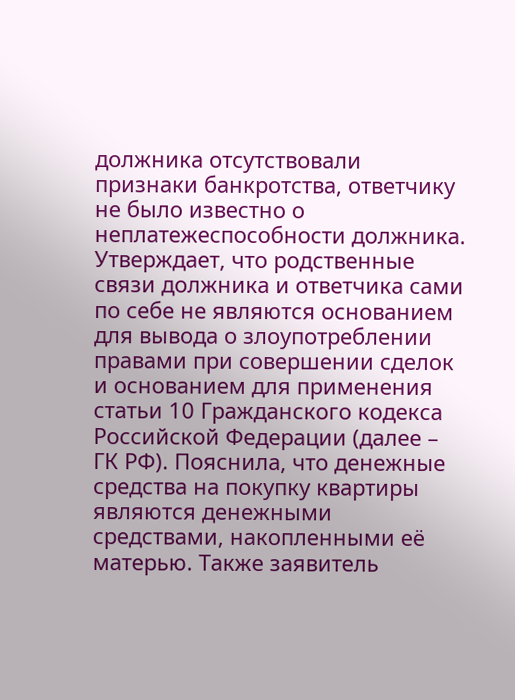должника отсутствовали признаки банкротства, ответчику не было известно о неплатежеспособности должника. Утверждает, что родственные связи должника и ответчика сами по себе не являются основанием для вывода о злоупотреблении правами при совершении сделок и основанием для применения статьи 10 Гражданского кодекса Российской Федерации (далее – ГК РФ). Пояснила, что денежные средства на покупку квартиры являются денежными средствами, накопленными её матерью. Также заявитель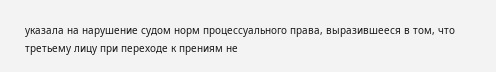указала на нарушение судом норм процессуального права, выразившееся в том, что третьему лицу при переходе к прениям не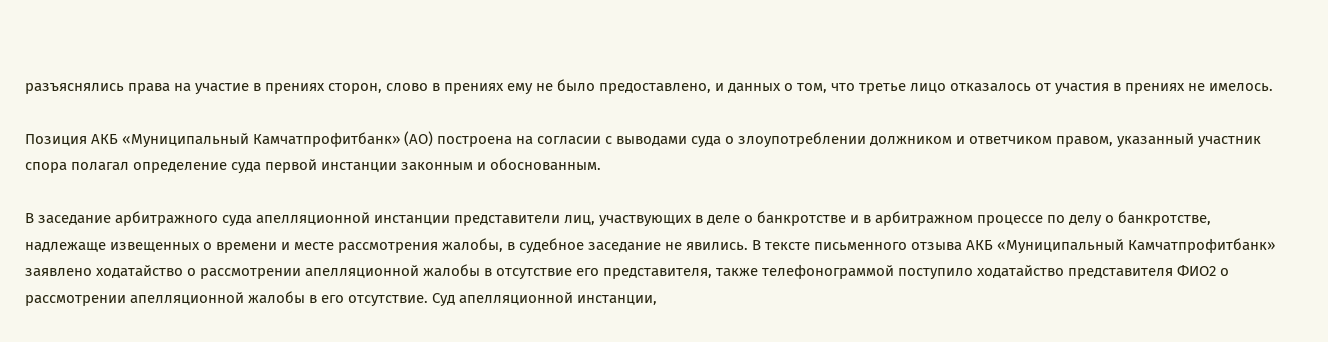разъяснялись права на участие в прениях сторон, слово в прениях ему не было предоставлено, и данных о том, что третье лицо отказалось от участия в прениях не имелось.

Позиция АКБ «Муниципальный Камчатпрофитбанк» (АО) построена на согласии с выводами суда о злоупотреблении должником и ответчиком правом, указанный участник спора полагал определение суда первой инстанции законным и обоснованным.

В заседание арбитражного суда апелляционной инстанции представители лиц, участвующих в деле о банкротстве и в арбитражном процессе по делу о банкротстве, надлежаще извещенных о времени и месте рассмотрения жалобы, в судебное заседание не явились. В тексте письменного отзыва АКБ «Муниципальный Камчатпрофитбанк» заявлено ходатайство о рассмотрении апелляционной жалобы в отсутствие его представителя, также телефонограммой поступило ходатайство представителя ФИО2 о рассмотрении апелляционной жалобы в его отсутствие. Суд апелляционной инстанции,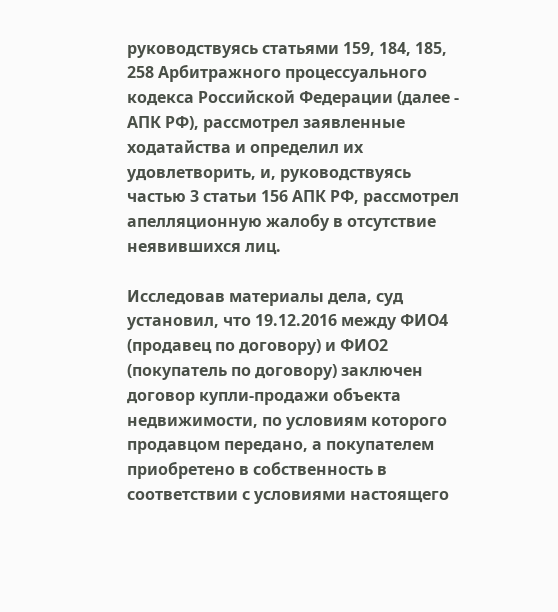руководствуясь статьями 159, 184, 185, 258 Арбитражного процессуального кодекса Российской Федерации (далее - АПК РФ), рассмотрел заявленные ходатайства и определил их удовлетворить, и, руководствуясь частью 3 статьи 156 АПК РФ, рассмотрел апелляционную жалобу в отсутствие неявившихся лиц.

Исследовав материалы дела, суд установил, что 19.12.2016 между ФИО4 (продавец по договору) и ФИО2 (покупатель по договору) заключен договор купли-продажи объекта недвижимости, по условиям которого продавцом передано, а покупателем приобретено в собственность в соответствии с условиями настоящего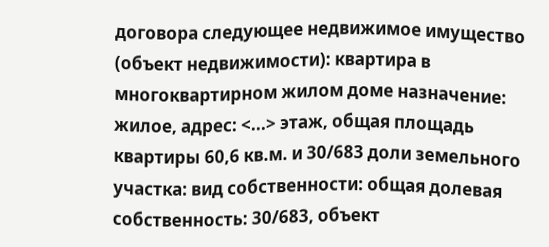договора следующее недвижимое имущество (объект недвижимости): квартира в многоквартирном жилом доме назначение: жилое, адрес: <...> этаж, общая площадь квартиры 60,6 кв.м. и 30/683 доли земельного участка: вид собственности: общая долевая собственность: 30/683, объект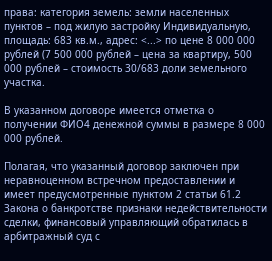права: категория земель: земли населенных пунктов – под жилую застройку Индивидуальную, площадь: 683 кв.м., адрес: <...> по цене 8 000 000 рублей (7 500 000 рублей – цена за квартиру, 500 000 рублей – стоимость 30/683 доли земельного участка.

В указанном договоре имеется отметка о получении ФИО4 денежной суммы в размере 8 000 000 рублей.

Полагая, что указанный договор заключен при неравноценном встречном предоставлении и имеет предусмотренные пунктом 2 статьи 61.2 Закона о банкротстве признаки недействительности сделки, финансовый управляющий обратилась в арбитражный суд с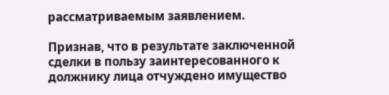рассматриваемым заявлением.

Признав, что в результате заключенной сделки в пользу заинтересованного к должнику лица отчуждено имущество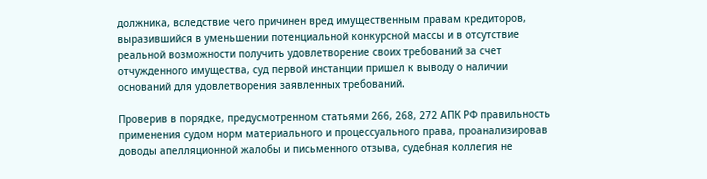должника, вследствие чего причинен вред имущественным правам кредиторов, выразившийся в уменьшении потенциальной конкурсной массы и в отсутствие реальной возможности получить удовлетворение своих требований за счет отчужденного имущества, суд первой инстанции пришел к выводу о наличии оснований для удовлетворения заявленных требований.

Проверив в порядке, предусмотренном статьями 266, 268, 272 АПК РФ правильность применения судом норм материального и процессуального права, проанализировав доводы апелляционной жалобы и письменного отзыва, судебная коллегия не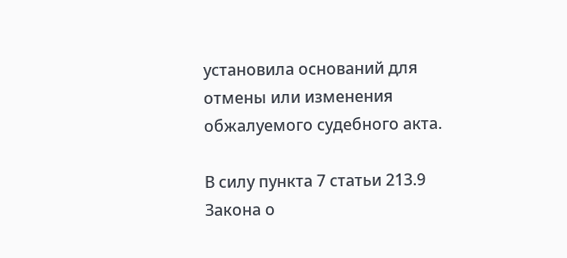установила оснований для отмены или изменения обжалуемого судебного акта.

В силу пункта 7 статьи 213.9 Закона о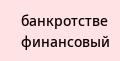банкротстве финансовый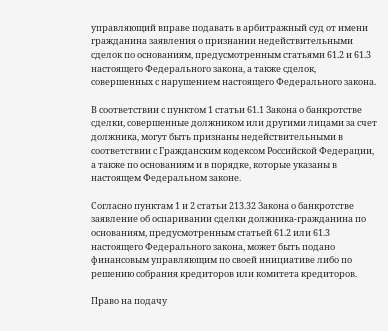управляющий вправе подавать в арбитражный суд от имени гражданина заявления о признании недействительными сделок по основаниям, предусмотренным статьями 61.2 и 61.3 настоящего Федерального закона, а также сделок, совершенных с нарушением настоящего Федерального закона.

В соответствии с пунктом 1 статьи 61.1 Закона о банкротстве сделки, совершенные должником или другими лицами за счет должника, могут быть признаны недействительными в соответствии с Гражданским кодексом Российской Федерации, а также по основаниям и в порядке, которые указаны в настоящем Федеральном законе.

Согласно пунктам 1 и 2 статьи 213.32 Закона о банкротстве заявление об оспаривании сделки должника-гражданина по основаниям, предусмотренным статьей 61.2 или 61.3 настоящего Федерального закона, может быть подано финансовым управляющим по своей инициативе либо по решению собрания кредиторов или комитета кредиторов.

Право на подачу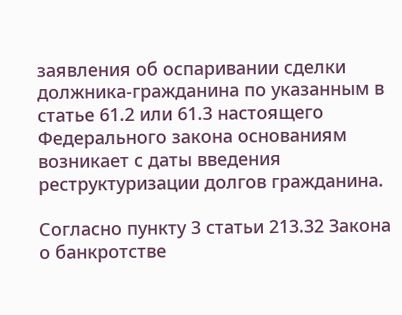заявления об оспаривании сделки должника-гражданина по указанным в статье 61.2 или 61.3 настоящего Федерального закона основаниям возникает с даты введения реструктуризации долгов гражданина.

Согласно пункту 3 статьи 213.32 Закона о банкротстве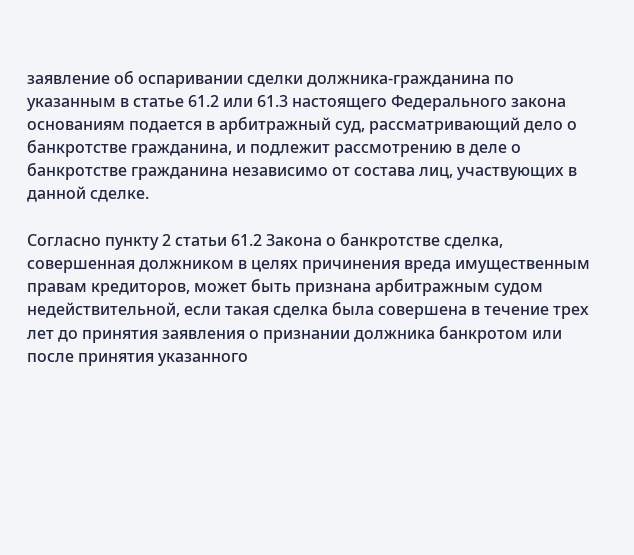заявление об оспаривании сделки должника-гражданина по указанным в статье 61.2 или 61.3 настоящего Федерального закона основаниям подается в арбитражный суд, рассматривающий дело о банкротстве гражданина, и подлежит рассмотрению в деле о банкротстве гражданина независимо от состава лиц, участвующих в данной сделке.

Согласно пункту 2 статьи 61.2 Закона о банкротстве сделка, совершенная должником в целях причинения вреда имущественным правам кредиторов, может быть признана арбитражным судом недействительной, если такая сделка была совершена в течение трех лет до принятия заявления о признании должника банкротом или после принятия указанного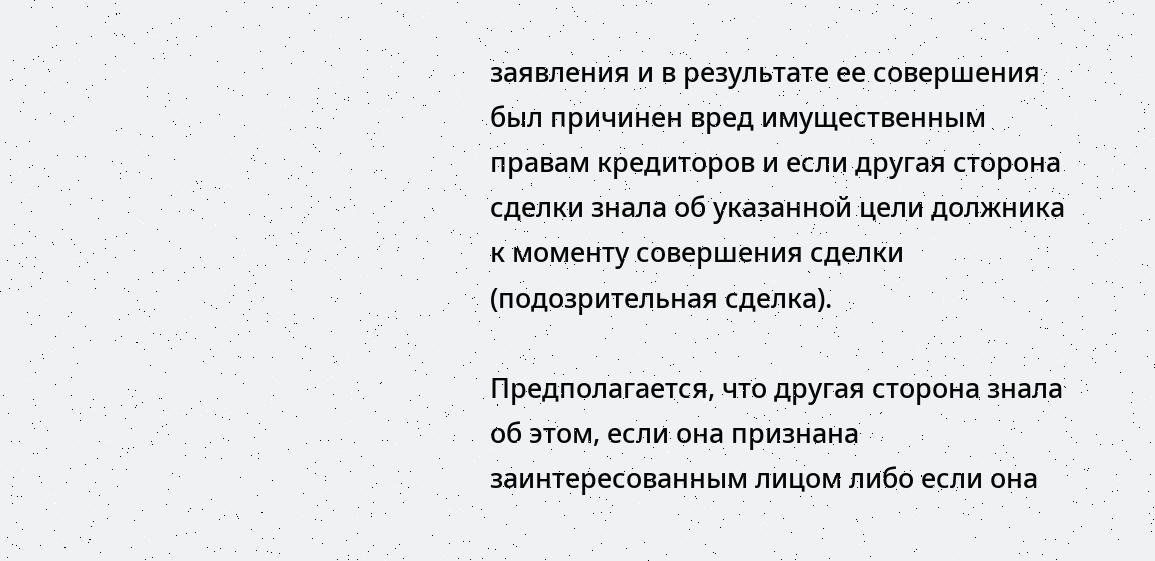заявления и в результате ее совершения был причинен вред имущественным правам кредиторов и если другая сторона сделки знала об указанной цели должника к моменту совершения сделки (подозрительная сделка).

Предполагается, что другая сторона знала об этом, если она признана заинтересованным лицом либо если она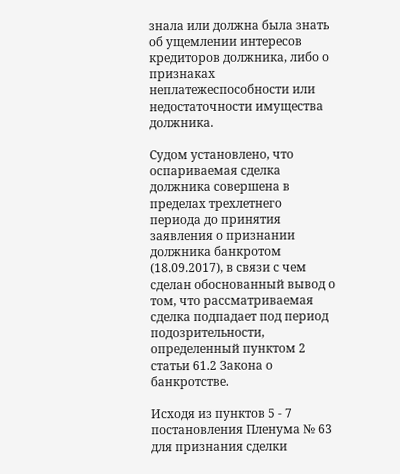знала или должна была знать об ущемлении интересов кредиторов должника, либо о признаках неплатежеспособности или недостаточности имущества должника.

Судом установлено, что оспариваемая сделка должника совершена в пределах трехлетнего периода до принятия заявления о признании должника банкротом (18.09.2017), в связи с чем сделан обоснованный вывод о том, что рассматриваемая сделка подпадает под период подозрительности, определенный пунктом 2 статьи 61.2 Закона о банкротстве.

Исходя из пунктов 5 - 7 постановления Пленума № 63 для признания сделки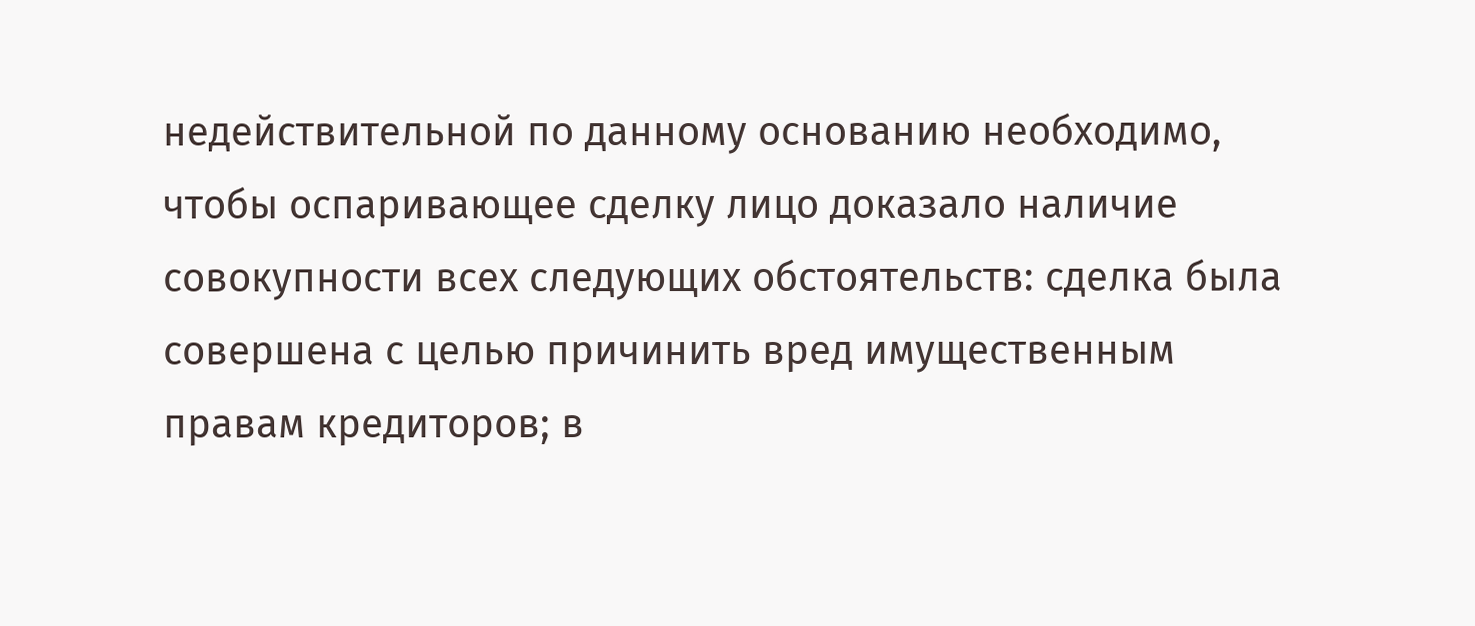недействительной по данному основанию необходимо, чтобы оспаривающее сделку лицо доказало наличие совокупности всех следующих обстоятельств: сделка была совершена с целью причинить вред имущественным правам кредиторов; в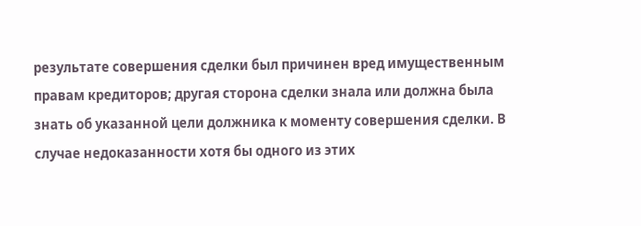результате совершения сделки был причинен вред имущественным правам кредиторов; другая сторона сделки знала или должна была знать об указанной цели должника к моменту совершения сделки. В случае недоказанности хотя бы одного из этих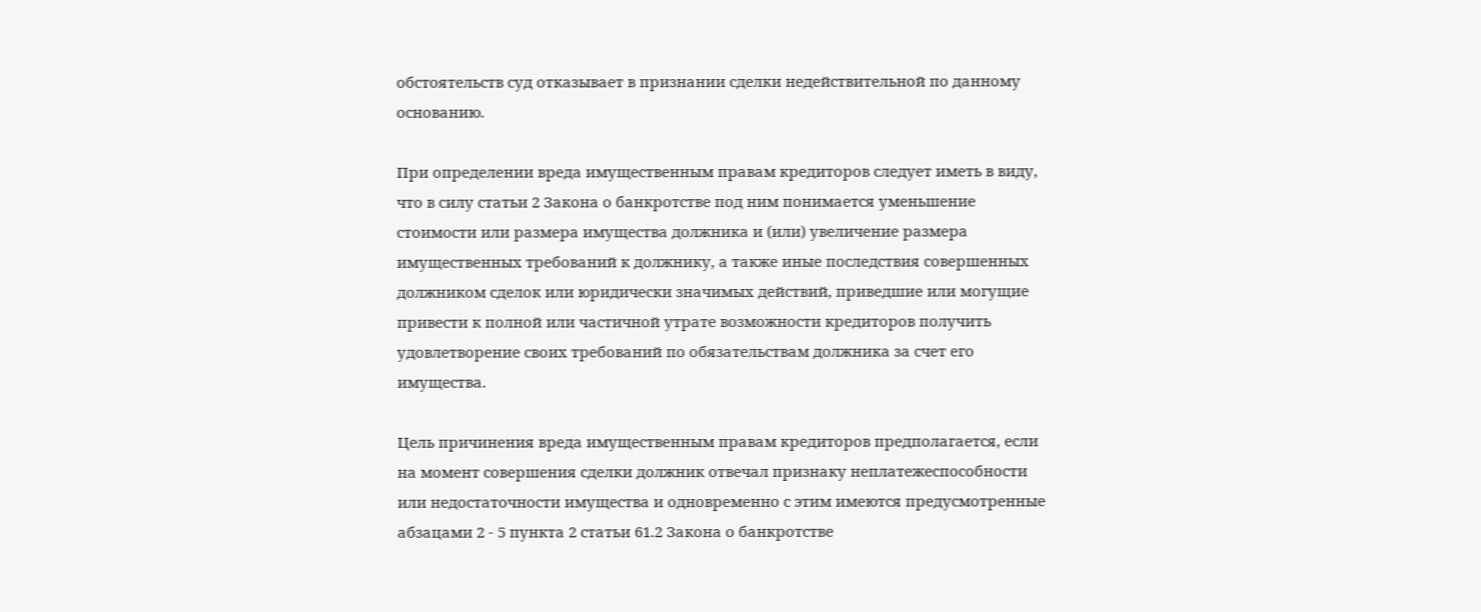обстоятельств суд отказывает в признании сделки недействительной по данному основанию.

При определении вреда имущественным правам кредиторов следует иметь в виду, что в силу статьи 2 Закона о банкротстве под ним понимается уменьшение стоимости или размера имущества должника и (или) увеличение размера имущественных требований к должнику, а также иные последствия совершенных должником сделок или юридически значимых действий, приведшие или могущие привести к полной или частичной утрате возможности кредиторов получить удовлетворение своих требований по обязательствам должника за счет его имущества.

Цель причинения вреда имущественным правам кредиторов предполагается, если на момент совершения сделки должник отвечал признаку неплатежеспособности или недостаточности имущества и одновременно с этим имеются предусмотренные абзацами 2 - 5 пункта 2 статьи 61.2 Закона о банкротстве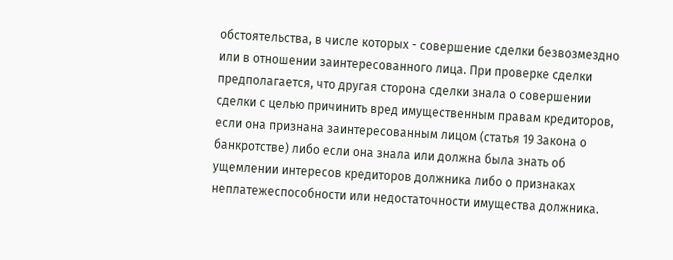обстоятельства, в числе которых - совершение сделки безвозмездно или в отношении заинтересованного лица. При проверке сделки предполагается, что другая сторона сделки знала о совершении сделки с целью причинить вред имущественным правам кредиторов, если она признана заинтересованным лицом (статья 19 Закона о банкротстве) либо если она знала или должна была знать об ущемлении интересов кредиторов должника либо о признаках неплатежеспособности или недостаточности имущества должника.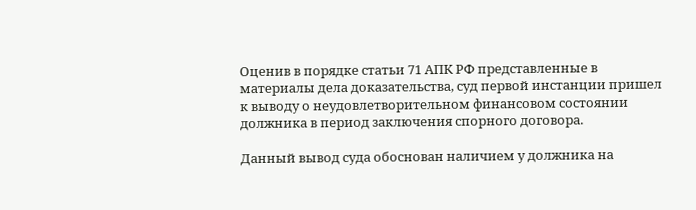Оценив в порядке статьи 71 АПК РФ представленные в материалы дела доказательства, суд первой инстанции пришел к выводу о неудовлетворительном финансовом состоянии должника в период заключения спорного договора.

Данный вывод суда обоснован наличием у должника на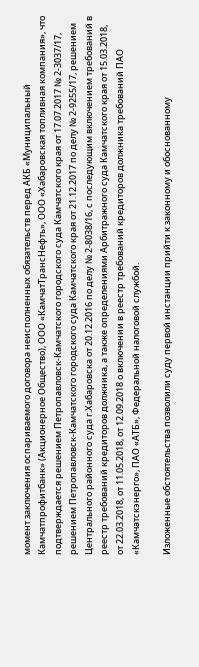момент заключения оспариваемого договора неисполненных обязательств перед АКБ «Муниципальный Камчатпрофитбанк» (Акционерное Общество), ООО «КамчатТрансНефть», ООО «Хабаровская топливная компания», что подтверждается решением Петропавловск-Камчатского городского суда Камчатского края от 17.07.2017 № 2-3037/17, решением Петропавловск-Камчатского городского суда Камчатского края от 21.12.2017 по делу № 2-9255/17, решением Центрального районного суда г.Хабаровска от 20.12.2016 по делу № 2-8038/16, с последующим включением требований в реестр требований кредиторов должника, а также определениями Арбитражного суда Камчатского края от 15.03.2018, от 22.03.2018, от 11.05.2018, от 12.09.2018 о включении в реестр требований кредиторов должника требований ПАО «Камчатскэнерго», ПАО «АТБ», Федеральной налоговой службой.

Изложенные обстоятельства позволили суду первой инстанции прийти к законному и обоснованному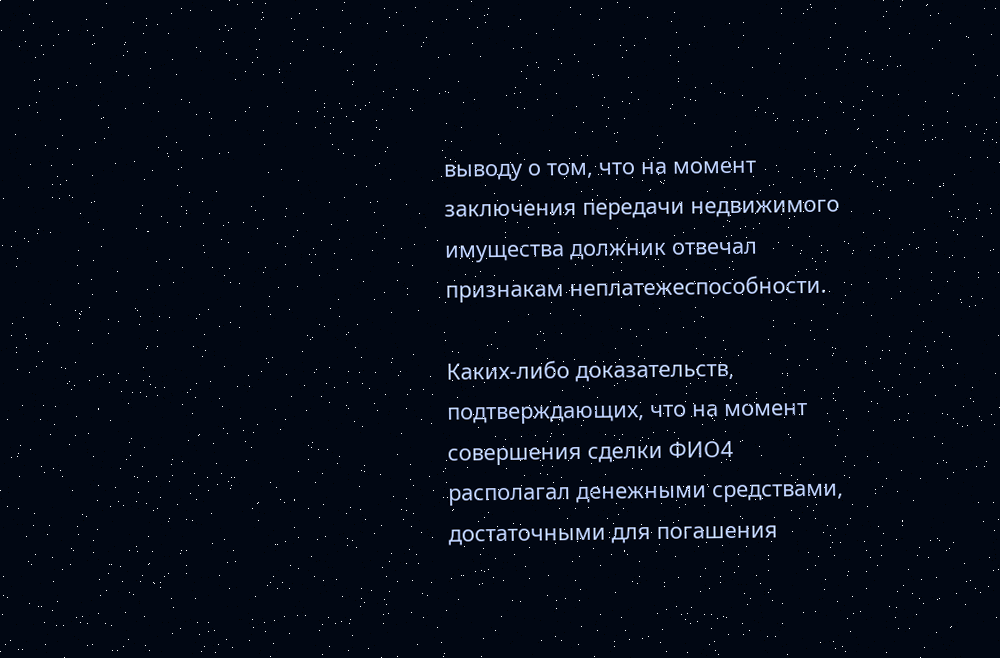выводу о том, что на момент заключения передачи недвижимого имущества должник отвечал признакам неплатежеспособности.

Каких-либо доказательств, подтверждающих, что на момент совершения сделки ФИО4 располагал денежными средствами, достаточными для погашения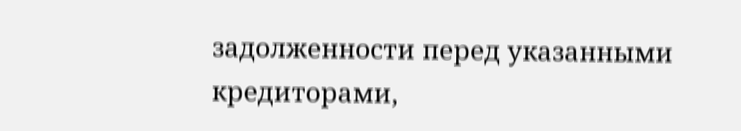задолженности перед указанными кредиторами,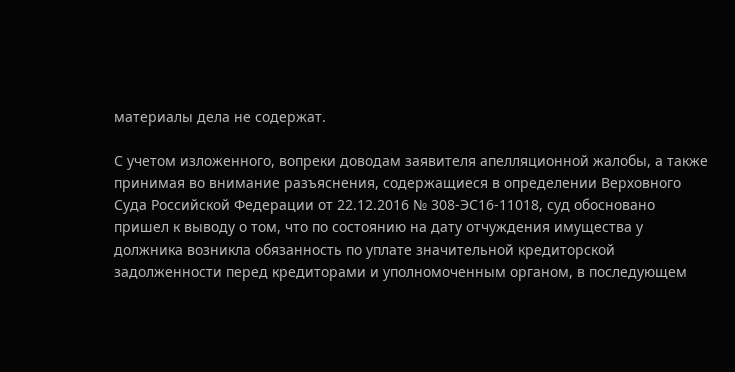материалы дела не содержат.

С учетом изложенного, вопреки доводам заявителя апелляционной жалобы, а также принимая во внимание разъяснения, содержащиеся в определении Верховного Суда Российской Федерации от 22.12.2016 № 308-ЭС16-11018, суд обосновано пришел к выводу о том, что по состоянию на дату отчуждения имущества у должника возникла обязанность по уплате значительной кредиторской задолженности перед кредиторами и уполномоченным органом, в последующем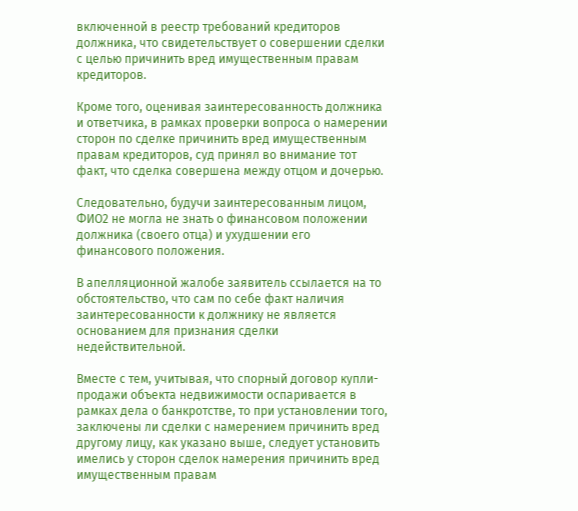включенной в реестр требований кредиторов должника, что свидетельствует о совершении сделки с целью причинить вред имущественным правам кредиторов.

Кроме того, оценивая заинтересованность должника и ответчика, в рамках проверки вопроса о намерении сторон по сделке причинить вред имущественным правам кредиторов, суд принял во внимание тот факт, что сделка совершена между отцом и дочерью.

Следовательно, будучи заинтересованным лицом, ФИО2 не могла не знать о финансовом положении должника (своего отца) и ухудшении его финансового положения.

В апелляционной жалобе заявитель ссылается на то обстоятельство, что сам по себе факт наличия заинтересованности к должнику не является основанием для признания сделки недействительной.

Вместе с тем, учитывая, что спорный договор купли-продажи объекта недвижимости оспаривается в рамках дела о банкротстве, то при установлении того, заключены ли сделки с намерением причинить вред другому лицу, как указано выше, следует установить имелись у сторон сделок намерения причинить вред имущественным правам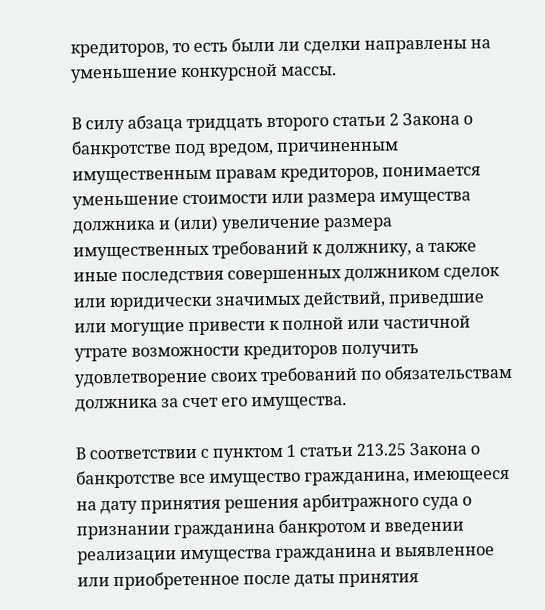кредиторов, то есть были ли сделки направлены на уменьшение конкурсной массы.

В силу абзаца тридцать второго статьи 2 Закона о банкротстве под вредом, причиненным имущественным правам кредиторов, понимается уменьшение стоимости или размера имущества должника и (или) увеличение размера имущественных требований к должнику, а также иные последствия совершенных должником сделок или юридически значимых действий, приведшие или могущие привести к полной или частичной утрате возможности кредиторов получить удовлетворение своих требований по обязательствам должника за счет его имущества.

В соответствии с пунктом 1 статьи 213.25 Закона о банкротстве все имущество гражданина, имеющееся на дату принятия решения арбитражного суда о признании гражданина банкротом и введении реализации имущества гражданина и выявленное или приобретенное после даты принятия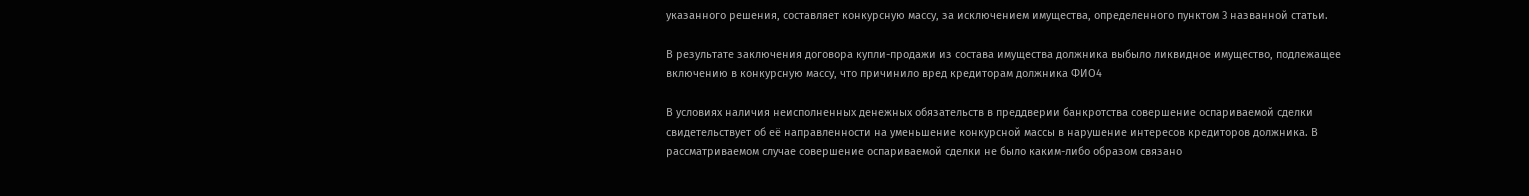указанного решения, составляет конкурсную массу, за исключением имущества, определенного пунктом 3 названной статьи.

В результате заключения договора купли-продажи из состава имущества должника выбыло ликвидное имущество, подлежащее включению в конкурсную массу, что причинило вред кредиторам должника ФИО4

В условиях наличия неисполненных денежных обязательств в преддверии банкротства совершение оспариваемой сделки свидетельствует об её направленности на уменьшение конкурсной массы в нарушение интересов кредиторов должника. В рассматриваемом случае совершение оспариваемой сделки не было каким-либо образом связано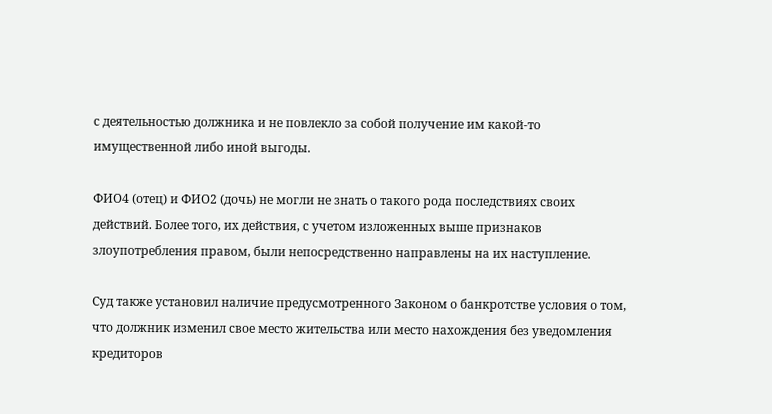с деятельностью должника и не повлекло за собой получение им какой-то имущественной либо иной выгоды.

ФИО4 (отец) и ФИО2 (дочь) не могли не знать о такого рода последствиях своих действий. Более того, их действия, с учетом изложенных выше признаков злоупотребления правом, были непосредственно направлены на их наступление.

Суд также установил наличие предусмотренного Законом о банкротстве условия о том, что должник изменил свое место жительства или место нахождения без уведомления кредиторов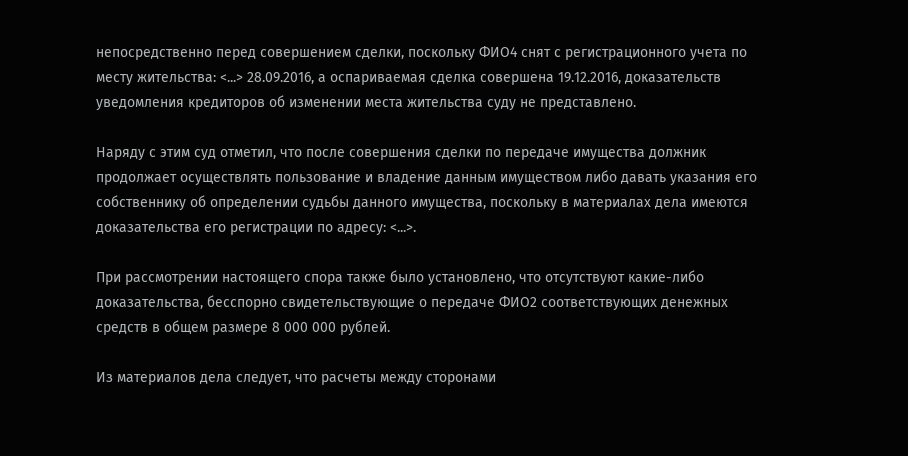непосредственно перед совершением сделки, поскольку ФИО4 снят с регистрационного учета по месту жительства: <...> 28.09.2016, а оспариваемая сделка совершена 19.12.2016, доказательств уведомления кредиторов об изменении места жительства суду не представлено.

Наряду с этим суд отметил, что после совершения сделки по передаче имущества должник продолжает осуществлять пользование и владение данным имуществом либо давать указания его собственнику об определении судьбы данного имущества, поскольку в материалах дела имеются доказательства его регистрации по адресу: <...>.

При рассмотрении настоящего спора также было установлено, что отсутствуют какие-либо доказательства, бесспорно свидетельствующие о передаче ФИО2 соответствующих денежных средств в общем размере 8 000 000 рублей.

Из материалов дела следует, что расчеты между сторонами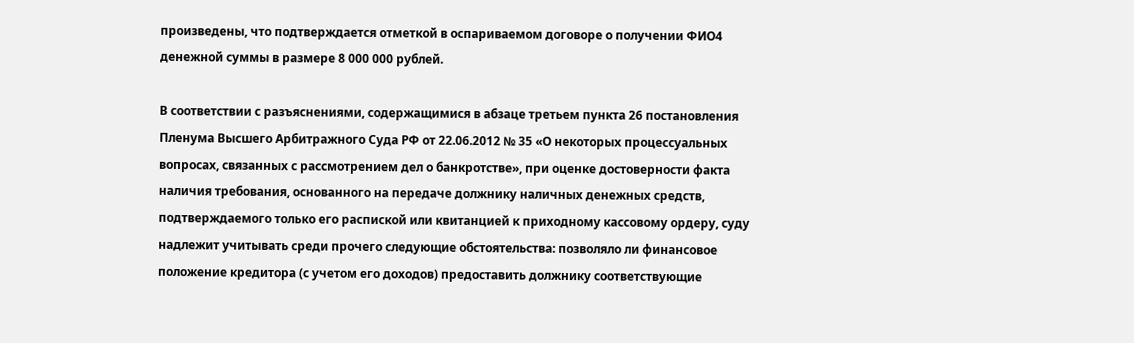произведены, что подтверждается отметкой в оспариваемом договоре о получении ФИО4 денежной суммы в размере 8 000 000 рублей.

В соответствии с разъяснениями, содержащимися в абзаце третьем пункта 26 постановления Пленума Высшего Арбитражного Суда РФ от 22.06.2012 № 35 «О некоторых процессуальных вопросах, связанных с рассмотрением дел о банкротстве», при оценке достоверности факта наличия требования, основанного на передаче должнику наличных денежных средств, подтверждаемого только его распиской или квитанцией к приходному кассовому ордеру, суду надлежит учитывать среди прочего следующие обстоятельства: позволяло ли финансовое положение кредитора (с учетом его доходов) предоставить должнику соответствующие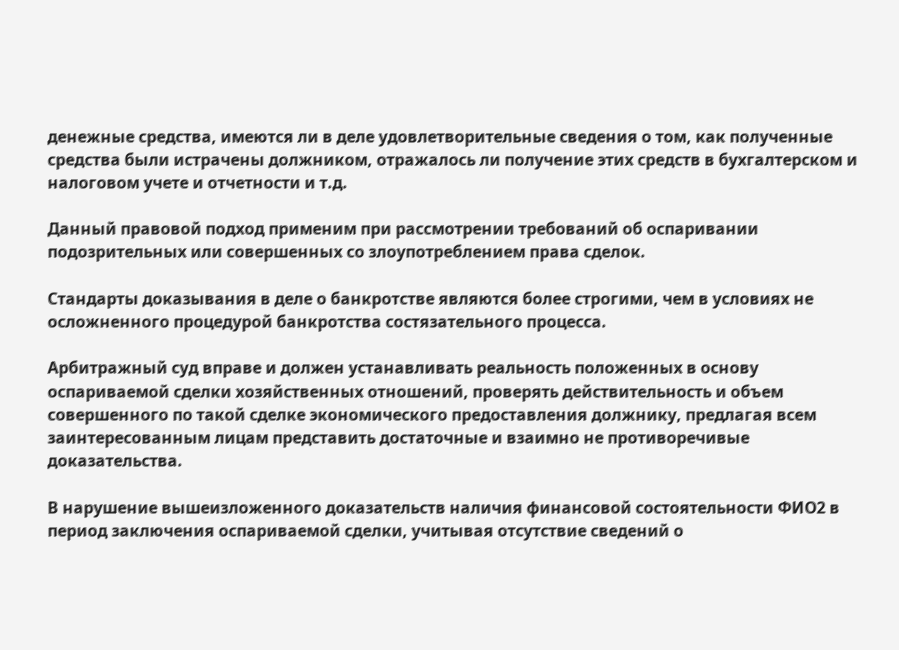денежные средства, имеются ли в деле удовлетворительные сведения о том, как полученные средства были истрачены должником, отражалось ли получение этих средств в бухгалтерском и налоговом учете и отчетности и т.д.

Данный правовой подход применим при рассмотрении требований об оспаривании подозрительных или совершенных со злоупотреблением права сделок.

Стандарты доказывания в деле о банкротстве являются более строгими, чем в условиях не осложненного процедурой банкротства состязательного процесса.

Арбитражный суд вправе и должен устанавливать реальность положенных в основу оспариваемой сделки хозяйственных отношений, проверять действительность и объем совершенного по такой сделке экономического предоставления должнику, предлагая всем заинтересованным лицам представить достаточные и взаимно не противоречивые доказательства.

В нарушение вышеизложенного доказательств наличия финансовой состоятельности ФИО2 в период заключения оспариваемой сделки, учитывая отсутствие сведений о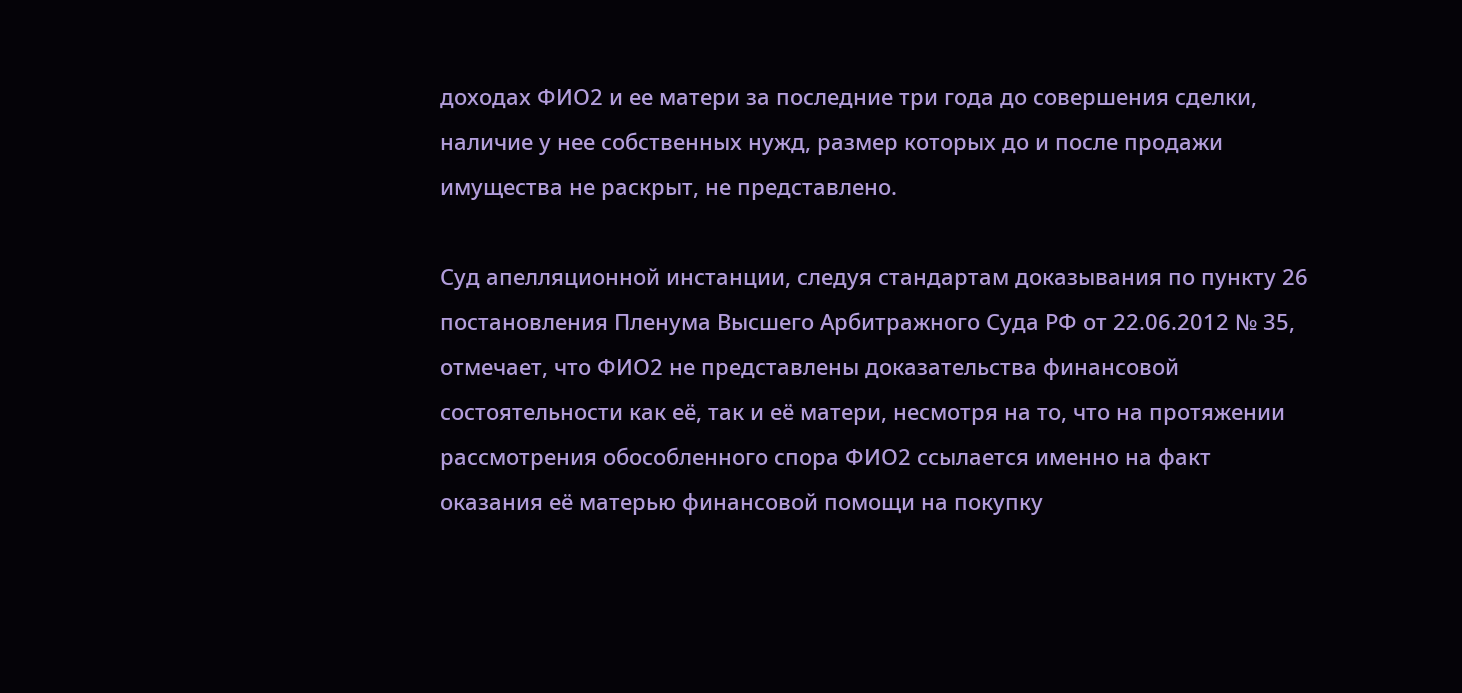доходах ФИО2 и ее матери за последние три года до совершения сделки, наличие у нее собственных нужд, размер которых до и после продажи имущества не раскрыт, не представлено.

Суд апелляционной инстанции, следуя стандартам доказывания по пункту 26 постановления Пленума Высшего Арбитражного Суда РФ от 22.06.2012 № 35, отмечает, что ФИО2 не представлены доказательства финансовой состоятельности как её, так и её матери, несмотря на то, что на протяжении рассмотрения обособленного спора ФИО2 ссылается именно на факт оказания её матерью финансовой помощи на покупку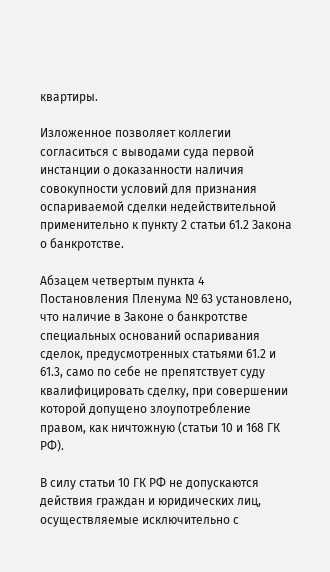квартиры.

Изложенное позволяет коллегии согласиться с выводами суда первой инстанции о доказанности наличия совокупности условий для признания оспариваемой сделки недействительной применительно к пункту 2 статьи 61.2 Закона о банкротстве.

Абзацем четвертым пункта 4 Постановления Пленума № 63 установлено, что наличие в Законе о банкротстве специальных оснований оспаривания сделок, предусмотренных статьями 61.2 и 61.3, само по себе не препятствует суду квалифицировать сделку, при совершении которой допущено злоупотребление правом, как ничтожную (статьи 10 и 168 ГК РФ).

В силу статьи 10 ГК РФ не допускаются действия граждан и юридических лиц, осуществляемые исключительно с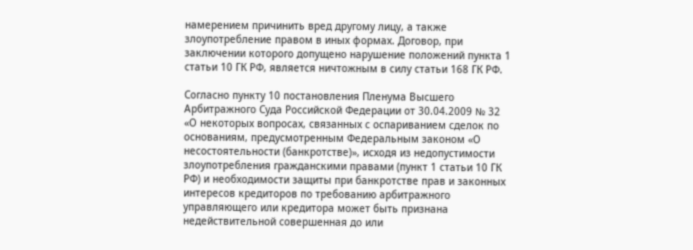намерением причинить вред другому лицу, а также злоупотребление правом в иных формах. Договор, при заключении которого допущено нарушение положений пункта 1 статьи 10 ГК РФ, является ничтожным в силу статьи 168 ГК РФ.

Согласно пункту 10 постановления Пленума Высшего Арбитражного Суда Российской Федерации от 30.04.2009 № 32 «О некоторых вопросах, связанных с оспариванием сделок по основаниям, предусмотренным Федеральным законом «О несостоятельности (банкротстве)», исходя из недопустимости злоупотребления гражданскими правами (пункт 1 статьи 10 ГК РФ) и необходимости защиты при банкротстве прав и законных интересов кредиторов по требованию арбитражного управляющего или кредитора может быть признана недействительной совершенная до или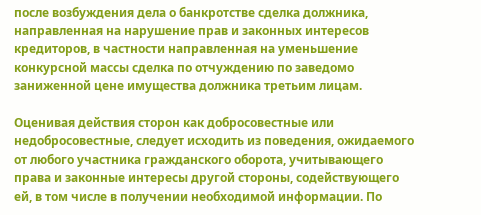после возбуждения дела о банкротстве сделка должника, направленная на нарушение прав и законных интересов кредиторов, в частности направленная на уменьшение конкурсной массы сделка по отчуждению по заведомо заниженной цене имущества должника третьим лицам.

Оценивая действия сторон как добросовестные или недобросовестные, следует исходить из поведения, ожидаемого от любого участника гражданского оборота, учитывающего права и законные интересы другой стороны, содействующего ей, в том числе в получении необходимой информации. По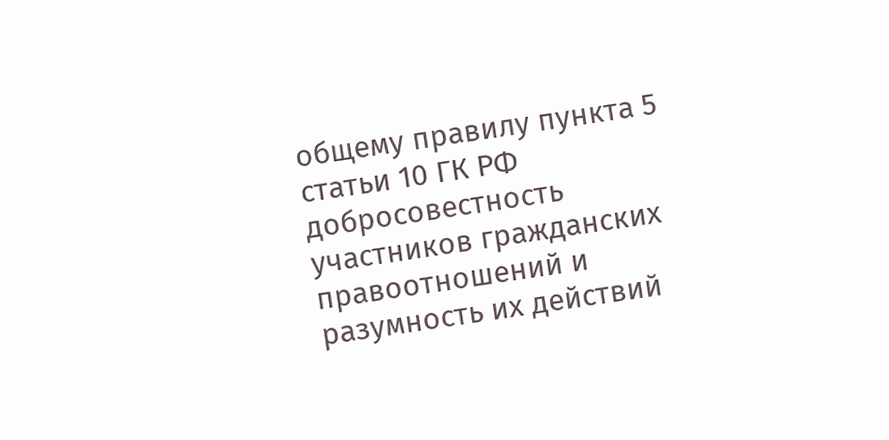общему правилу пункта 5 статьи 10 ГК РФ добросовестность участников гражданских правоотношений и разумность их действий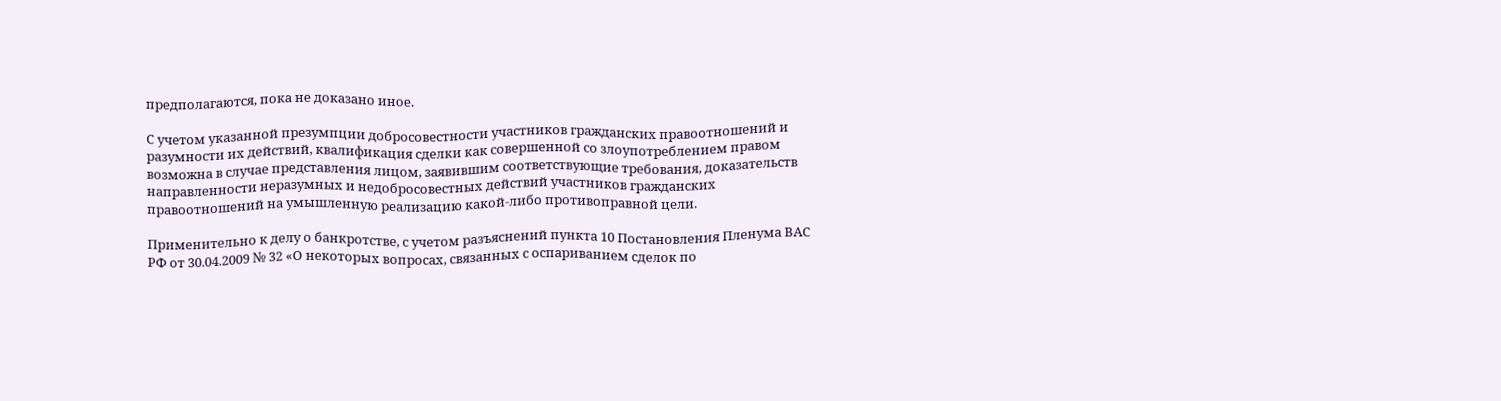предполагаются, пока не доказано иное.

С учетом указанной презумпции добросовестности участников гражданских правоотношений и разумности их действий, квалификация сделки как совершенной со злоупотреблением правом возможна в случае представления лицом, заявившим соответствующие требования, доказательств направленности неразумных и недобросовестных действий участников гражданских правоотношений на умышленную реализацию какой-либо противоправной цели.

Применительно к делу о банкротстве, с учетом разъяснений пункта 10 Постановления Пленума ВАС РФ от 30.04.2009 № 32 «О некоторых вопросах, связанных с оспариванием сделок по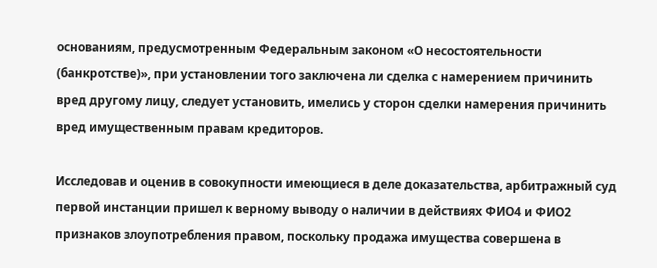основаниям, предусмотренным Федеральным законом «О несостоятельности (банкротстве)», при установлении того заключена ли сделка с намерением причинить вред другому лицу, следует установить, имелись у сторон сделки намерения причинить вред имущественным правам кредиторов.

Исследовав и оценив в совокупности имеющиеся в деле доказательства, арбитражный суд первой инстанции пришел к верному выводу о наличии в действиях ФИО4 и ФИО2 признаков злоупотребления правом, поскольку продажа имущества совершена в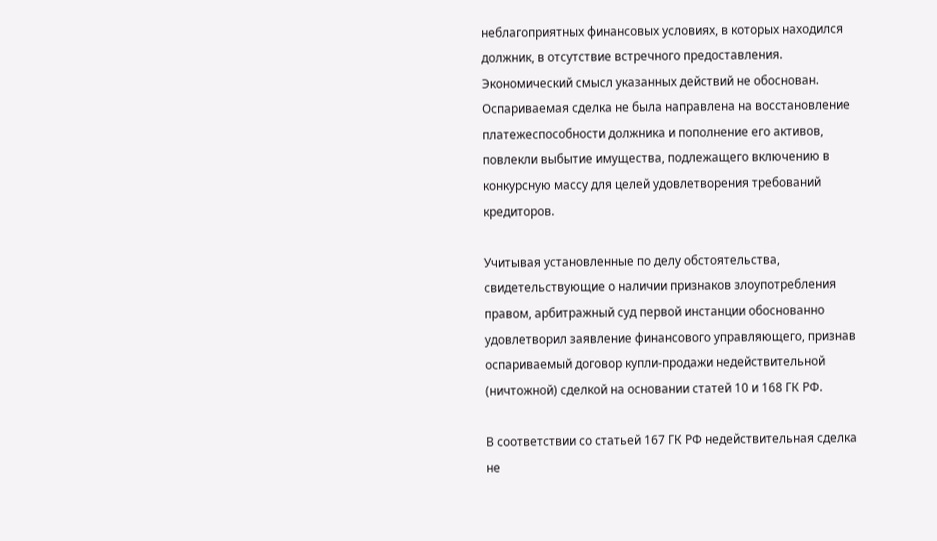неблагоприятных финансовых условиях, в которых находился должник, в отсутствие встречного предоставления. Экономический смысл указанных действий не обоснован. Оспариваемая сделка не была направлена на восстановление платежеспособности должника и пополнение его активов, повлекли выбытие имущества, подлежащего включению в конкурсную массу для целей удовлетворения требований кредиторов.

Учитывая установленные по делу обстоятельства, свидетельствующие о наличии признаков злоупотребления правом, арбитражный суд первой инстанции обоснованно удовлетворил заявление финансового управляющего, признав оспариваемый договор купли-продажи недействительной (ничтожной) сделкой на основании статей 10 и 168 ГК РФ.

В соответствии со статьей 167 ГК РФ недействительная сделка не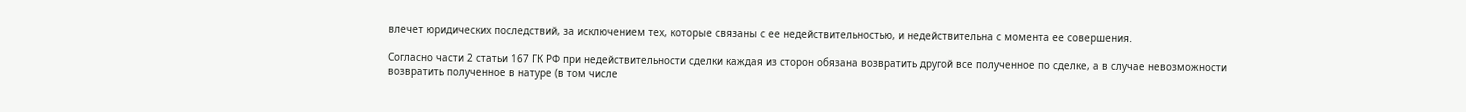влечет юридических последствий, за исключением тех, которые связаны с ее недействительностью, и недействительна с момента ее совершения.

Согласно части 2 статьи 167 ГК РФ при недействительности сделки каждая из сторон обязана возвратить другой все полученное по сделке, а в случае невозможности возвратить полученное в натуре (в том числе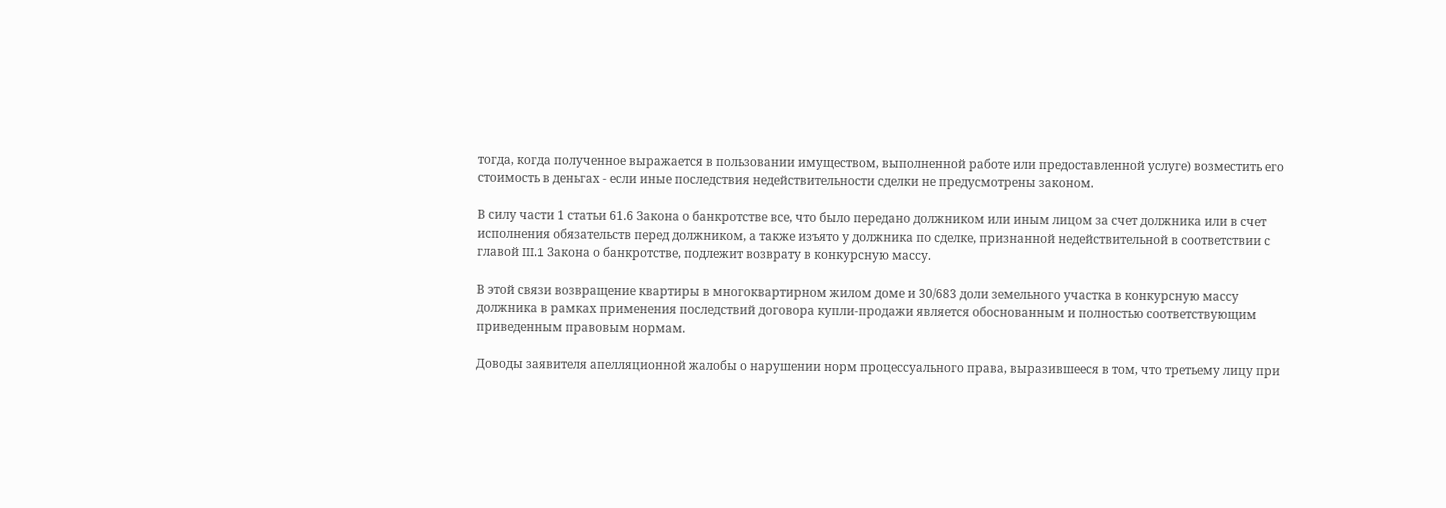тогда, когда полученное выражается в пользовании имуществом, выполненной работе или предоставленной услуге) возместить его стоимость в деньгах - если иные последствия недействительности сделки не предусмотрены законом.

В силу части 1 статьи 61.6 Закона о банкротстве все, что было передано должником или иным лицом за счет должника или в счет исполнения обязательств перед должником, а также изъято у должника по сделке, признанной недействительной в соответствии с главой III.1 Закона о банкротстве, подлежит возврату в конкурсную массу.

В этой связи возвращение квартиры в многоквартирном жилом доме и 30/683 доли земельного участка в конкурсную массу должника в рамках применения последствий договора купли-продажи является обоснованным и полностью соответствующим приведенным правовым нормам.

Доводы заявителя апелляционной жалобы о нарушении норм процессуального права, выразившееся в том, что третьему лицу при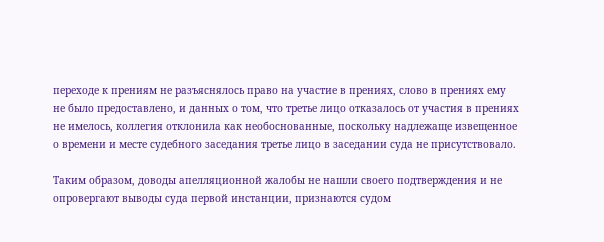переходе к прениям не разъяснялось право на участие в прениях, слово в прениях ему не было предоставлено, и данных о том, что третье лицо отказалось от участия в прениях не имелось, коллегия отклонила как необоснованные, поскольку надлежаще извещенное о времени и месте судебного заседания третье лицо в заседании суда не присутствовало.

Таким образом, доводы апелляционной жалобы не нашли своего подтверждения и не опровергают выводы суда первой инстанции, признаются судом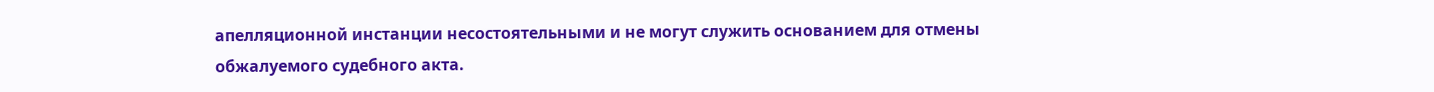апелляционной инстанции несостоятельными и не могут служить основанием для отмены обжалуемого судебного акта.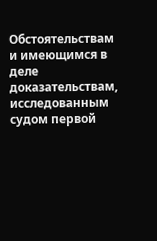Обстоятельствам и имеющимся в деле доказательствам, исследованным судом первой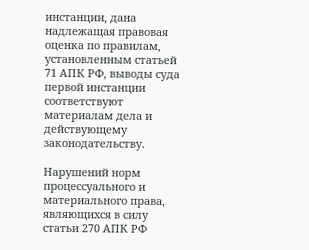инстанции, дана надлежащая правовая оценка по правилам, установленным статьей 71 АПК РФ, выводы суда первой инстанции соответствуют материалам дела и действующему законодательству.

Нарушений норм процессуального и материального права, являющихся в силу статьи 270 АПК РФ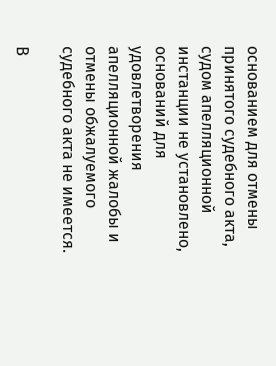основанием для отмены принятого судебного акта, судом апелляционной инстанции не установлено, оснований для удовлетворения апелляционной жалобы и отмены обжалуемого судебного акта не имеется.

В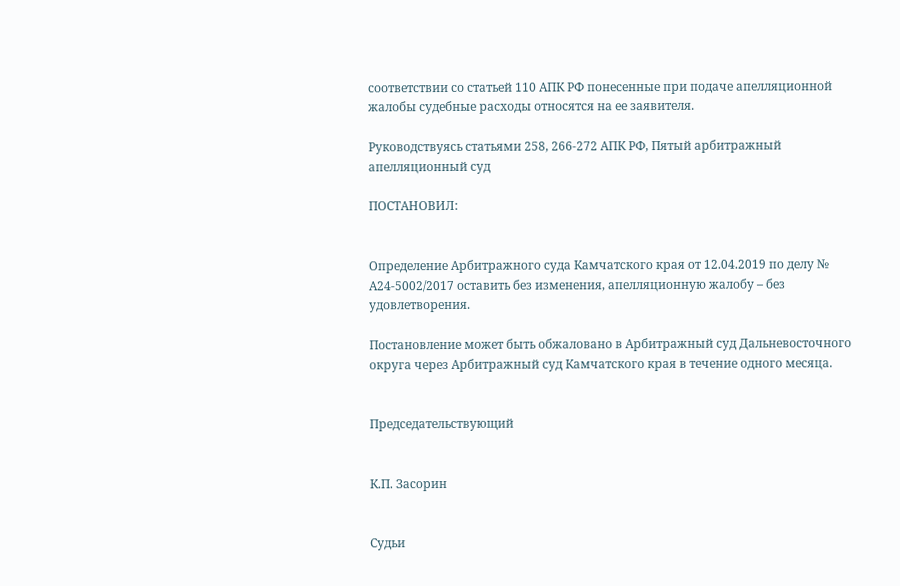соответствии со статьей 110 АПК РФ понесенные при подаче апелляционной жалобы судебные расходы относятся на ее заявителя.

Руководствуясь статьями 258, 266-272 АПК РФ, Пятый арбитражный апелляционный суд

ПОСТАНОВИЛ:


Определение Арбитражного суда Камчатского края от 12.04.2019 по делу № А24-5002/2017 оставить без изменения, апелляционную жалобу – без удовлетворения.

Постановление может быть обжаловано в Арбитражный суд Дальневосточного округа через Арбитражный суд Камчатского края в течение одного месяца.


Председательствующий


К.П. Засорин


Судьи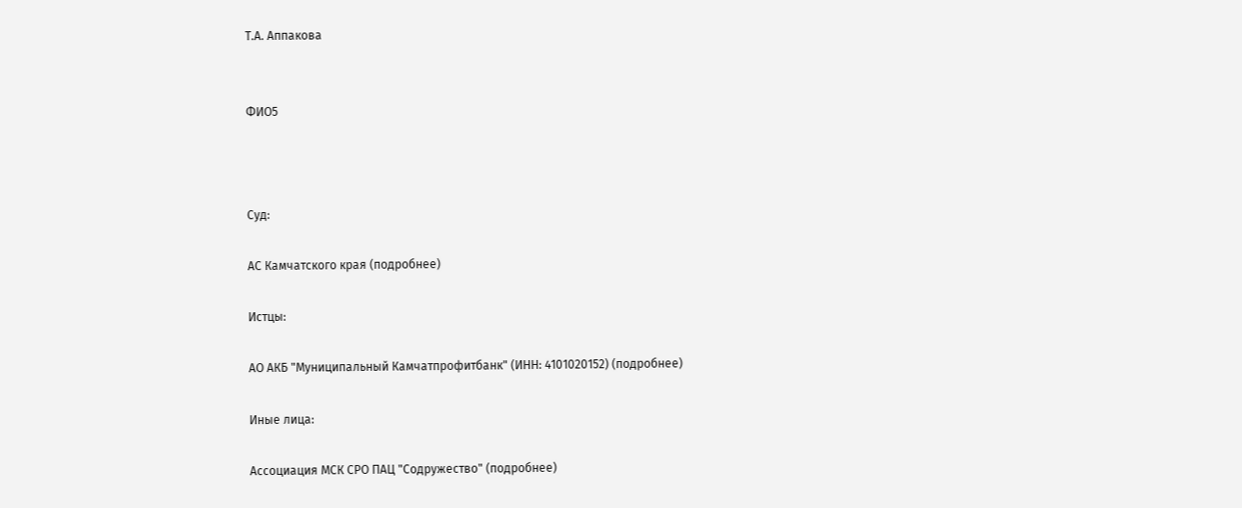Т.А. Аппакова


ФИО5



Суд:

АС Камчатского края (подробнее)

Истцы:

АО АКБ "Муниципальный Камчатпрофитбанк" (ИНН: 4101020152) (подробнее)

Иные лица:

Ассоциация МСК СРО ПАЦ "Содружество" (подробнее)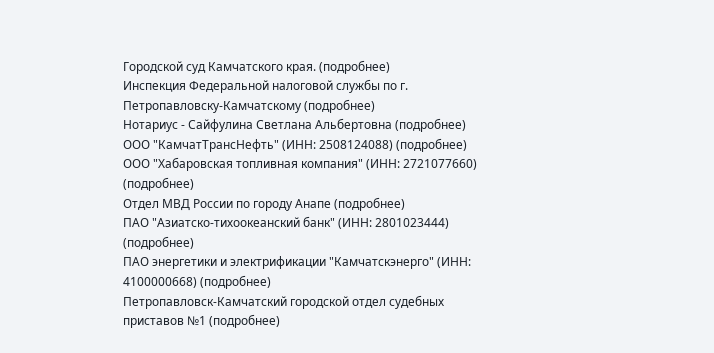Городской суд Камчатского края. (подробнее)
Инспекция Федеральной налоговой службы по г. Петропавловску-Камчатскому (подробнее)
Нотариус - Сайфулина Светлана Альбертовна (подробнее)
ООО "КамчатТрансНефть" (ИНН: 2508124088) (подробнее)
ООО "Хабаровская топливная компания" (ИНН: 2721077660) (подробнее)
Отдел МВД России по городу Анапе (подробнее)
ПАО "Азиатско-тихоокеанский банк" (ИНН: 2801023444) (подробнее)
ПАО энергетики и электрификации "Камчатскэнерго" (ИНН: 4100000668) (подробнее)
Петропавловск-Камчатский городской отдел судебных приставов №1 (подробнее)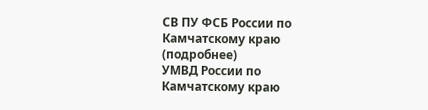СВ ПУ ФСБ России по Камчатскому краю (подробнее)
УМВД России по Камчатскому краю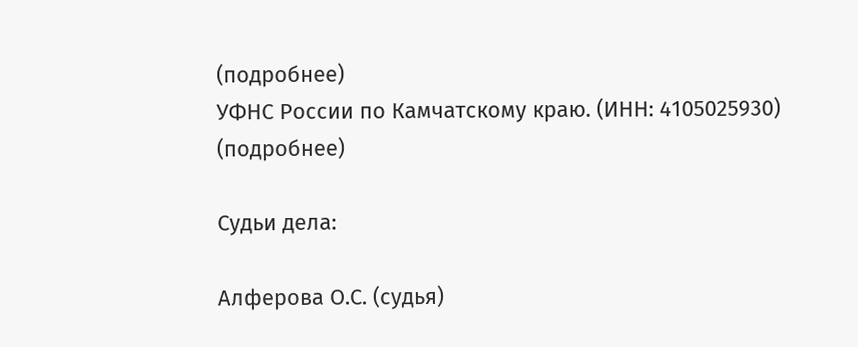(подробнее)
УФНС России по Камчатскому краю. (ИНН: 4105025930) (подробнее)

Судьи дела:

Алферова О.С. (судья)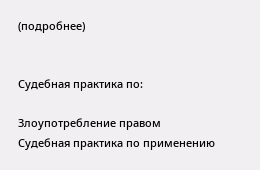(подробнее)


Судебная практика по:

Злоупотребление правом
Судебная практика по применению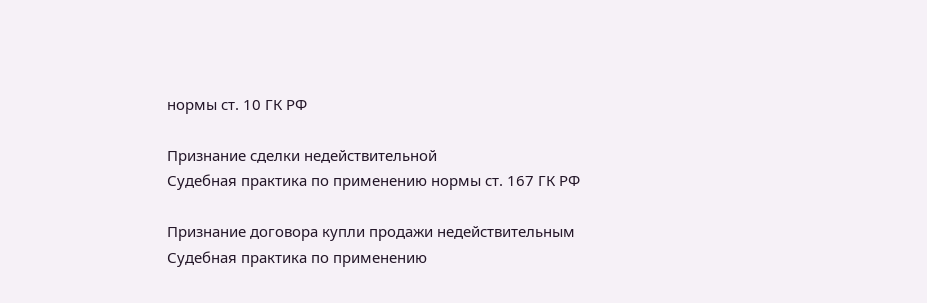нормы ст. 10 ГК РФ

Признание сделки недействительной
Судебная практика по применению нормы ст. 167 ГК РФ

Признание договора купли продажи недействительным
Судебная практика по применению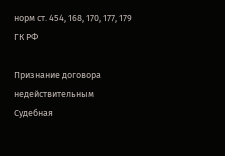норм ст. 454, 168, 170, 177, 179 ГК РФ

Признание договора недействительным
Судебная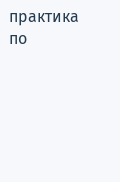практика по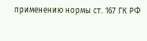применению нормы ст. 167 ГК РФ